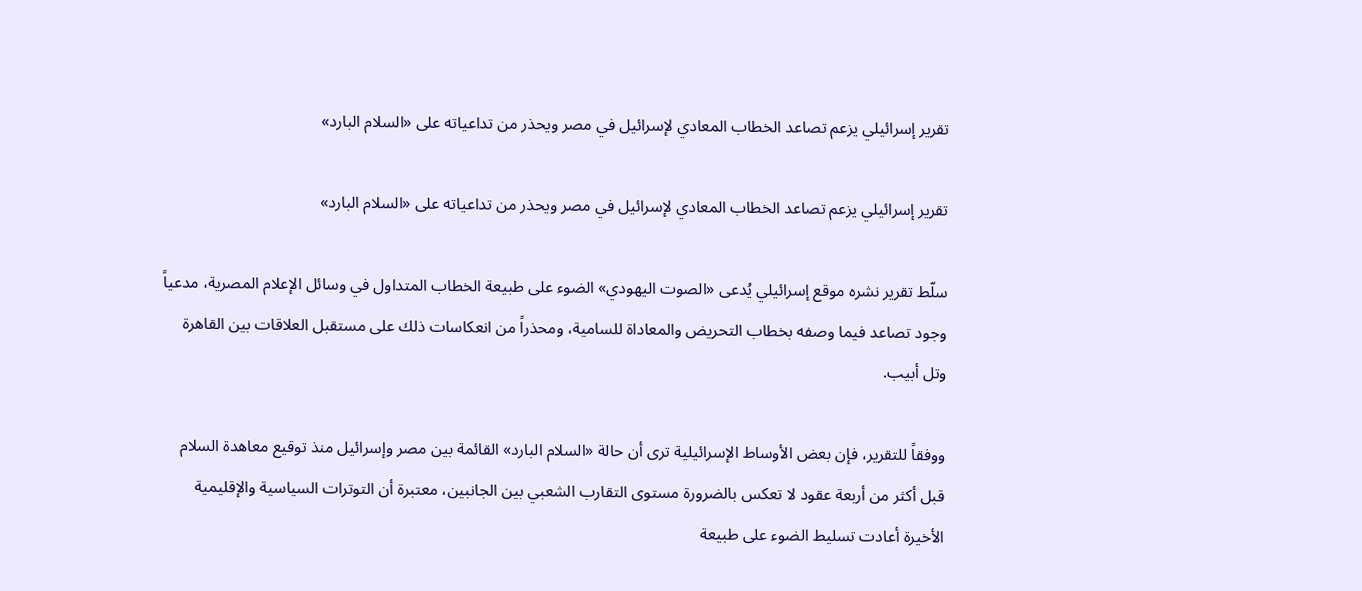تقرير إسرائيلي يزعم تصاعد الخطاب المعادي لإسرائيل في مصر ويحذر من تداعياته على «السلام البارد»

تقرير إسرائيلي يزعم تصاعد الخطاب المعادي لإسرائيل في مصر ويحذر من تداعياته على «السلام البارد»

سلّط تقرير نشره موقع إسرائيلي يُدعى «الصوت اليهودي» الضوء على طبيعة الخطاب المتداول في وسائل الإعلام المصرية، مدعياً وجود تصاعد فيما وصفه بخطاب التحريض والمعاداة للسامية، ومحذراً من انعكاسات ذلك على مستقبل العلاقات بين القاهرة وتل أبيب.

ووفقاً للتقرير، فإن بعض الأوساط الإسرائيلية ترى أن حالة «السلام البارد» القائمة بين مصر وإسرائيل منذ توقيع معاهدة السلام قبل أكثر من أربعة عقود لا تعكس بالضرورة مستوى التقارب الشعبي بين الجانبين، معتبرة أن التوترات السياسية والإقليمية الأخيرة أعادت تسليط الضوء على طبيعة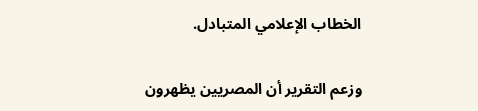الخطاب الإعلامي المتبادل.

وزعم التقرير أن المصريين يظهرون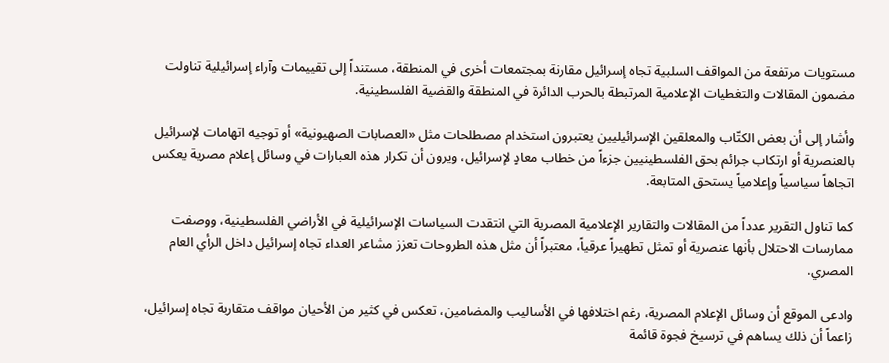مستويات مرتفعة من المواقف السلبية تجاه إسرائيل مقارنة بمجتمعات أخرى في المنطقة، مستنداً إلى تقييمات وآراء إسرائيلية تناولت مضمون المقالات والتغطيات الإعلامية المرتبطة بالحرب الدائرة في المنطقة والقضية الفلسطينية.

وأشار إلى أن بعض الكتّاب والمعلقين الإسرائيليين يعتبرون استخدام مصطلحات مثل «العصابات الصهيونية» أو توجيه اتهامات لإسرائيل بالعنصرية أو ارتكاب جرائم بحق الفلسطينيين جزءاً من خطاب معادٍ لإسرائيل، ويرون أن تكرار هذه العبارات في وسائل إعلام مصرية يعكس اتجاهاً سياسياً وإعلامياً يستحق المتابعة.

كما تناول التقرير عدداً من المقالات والتقارير الإعلامية المصرية التي انتقدت السياسات الإسرائيلية في الأراضي الفلسطينية، ووصفت ممارسات الاحتلال بأنها عنصرية أو تمثل تطهيراً عرقياً، معتبراً أن مثل هذه الطروحات تعزز مشاعر العداء تجاه إسرائيل داخل الرأي العام المصري.

وادعى الموقع أن وسائل الإعلام المصرية، رغم اختلافها في الأساليب والمضامين، تعكس في كثير من الأحيان مواقف متقاربة تجاه إسرائيل، زاعماً أن ذلك يساهم في ترسيخ فجوة قائمة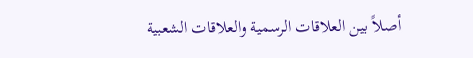أصلاً بين العلاقات الرسمية والعلاقات الشعبية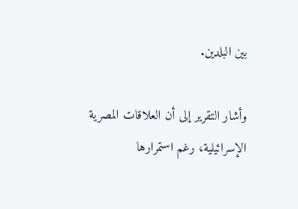بين البلدين.

وأشار التقرير إلى أن العلاقات المصرية الإسرائيلية، رغم استمرارها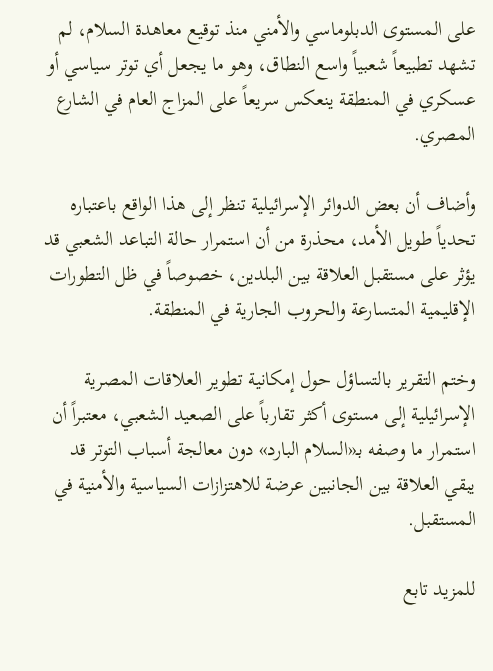على المستوى الدبلوماسي والأمني منذ توقيع معاهدة السلام، لم تشهد تطبيعاً شعبياً واسع النطاق، وهو ما يجعل أي توتر سياسي أو عسكري في المنطقة ينعكس سريعاً على المزاج العام في الشارع المصري.

وأضاف أن بعض الدوائر الإسرائيلية تنظر إلى هذا الواقع باعتباره تحدياً طويل الأمد، محذرة من أن استمرار حالة التباعد الشعبي قد يؤثر على مستقبل العلاقة بين البلدين، خصوصاً في ظل التطورات الإقليمية المتسارعة والحروب الجارية في المنطقة.

وختم التقرير بالتساؤل حول إمكانية تطوير العلاقات المصرية الإسرائيلية إلى مستوى أكثر تقارباً على الصعيد الشعبي، معتبراً أن استمرار ما وصفه بـ«السلام البارد» دون معالجة أسباب التوتر قد يبقي العلاقة بين الجانبين عرضة للاهتزازات السياسية والأمنية في المستقبل.

للمزيد تابع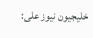خليجيون نيوز على: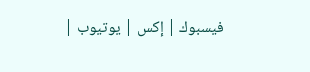فيسبوك | إكس | يوتيوب |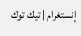إنستغرام | تيك توك